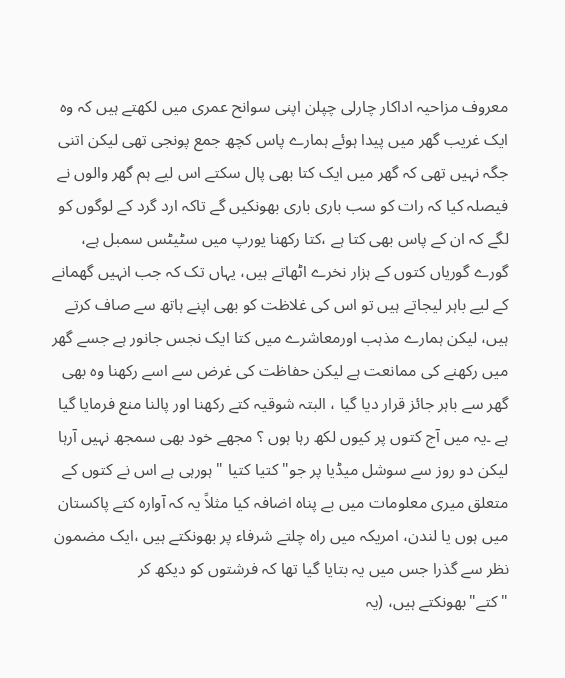معروف مزاحیہ اداکار چارلی چپلن اپنی سوانح عمری میں لکھتے ہیں کہ وہ ایک غریب گھر میں پیدا ہوئے ہمارے پاس کچھ جمع پونجی تھی لیکن اتنی جگہ نہیں تھی کہ گھر میں ایک کتا بھی پال سکتے اس لیے ہم گھر والوں نے فیصلہ کیا کہ رات کو سب باری باری بھونکیں گے تاکہ ارد گرد کے لوگوں کو لگے کہ ان کے پاس بھی کتا ہے ،کتا رکھنا یورپ میں سٹیٹس سمبل ہے، گورے گوریاں کتوں کے ہزار نخرے اٹھاتے ہیں، یہاں تک کہ جب انہیں گھمانے کے لیے باہر لیجاتے ہیں تو اس کی غلاظت کو بھی اپنے ہاتھ سے صاف کرتے ہیں، لیکن ہمارے مذہب اورمعاشرے میں کتا ایک نجس جانور ہے جسے گھر میں رکھنے کی ممانعت ہے لیکن حفاظت کی غرض سے اسے رکھنا وہ بھی گھر سے باہر جائز قرار دیا گیا ، البتہ شوقیہ کتے رکھنا اور پالنا منع فرمایا گیا ہے ۔یہ میں آج کتوں پر کیوں لکھ رہا ہوں ؟ مجھے خود بھی سمجھ نہیں آرہا لیکن دو روز سے سوشل میڈیا پر جو" کتیا کتیا " ہورہی ہے اس نے کتوں کے متعلق میری معلومات میں بے پناہ اضافہ کیا مثلاً یہ کہ آوارہ کتے پاکستان میں ہوں یا لندن، امریکہ میں راہ چلتے شرفاء پر بھونکتے ہیں ،ایک مضمون نظر سے گذرا جس میں یہ بتایا گیا تھا کہ فرشتوں کو دیکھ کر "کتے"بھونکتے ہیں، (یہ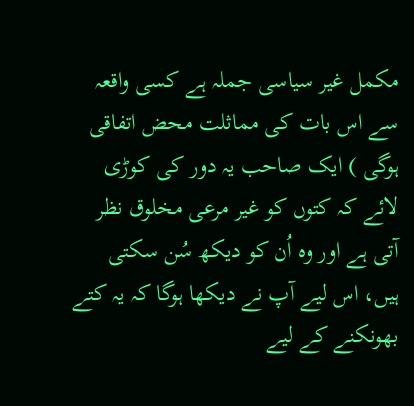مکمل غیر سیاسی جملہ ہے کسی واقعہ سے اس بات کی مماثلت محض اتفاقی ہوگی ) ایک صاحب یہ دور کی کوڑی لائے کہ کتوں کو غیر مرعی مخلوق نظر آتی ہے اور وہ اُن کو دیکھ سُن سکتی ہیں، اس لیے آپ نے دیکھا ہوگا کہ یہ کتے بھونکنے کے لیے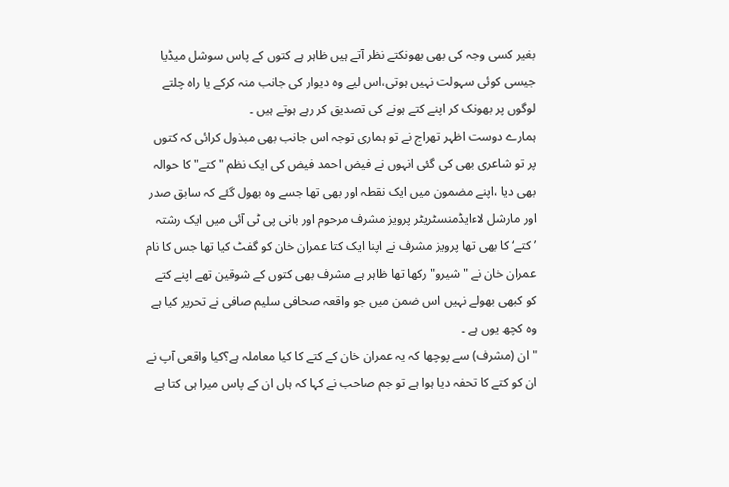بغیر کسی وجہ کی بھی بھونکتے نظر آتے ہیں ظاہر ہے کتوں کے پاس سوشل میڈیا جیسی کوئی سہولت نہیں ہوتی،اس لیے وہ دیوار کی جانب منہ کرکے یا راہ چلتے لوگوں پر بھونک کر اپنے کتے ہونے کی تصدیق کر رہے ہوتے ہیں ۔
ہمارے دوست اظہر تھراج نے تو ہماری توجہ اس جانب بھی مبذول کرائی کہ کتوں پر تو شاعری بھی کی گئی انہوں نے فیض احمد فیض کی ایک نظم "کتے" کا حوالہ بھی دیا ،اپنے مضمون میں ایک نقطہ اور بھی تھا جسے وہ بھول گئے کہ سابق صدر اور مارشل لاءایڈمنسٹریٹر پرویز مشرف مرحوم اور بانی پی ٹی آئی میں ایک رشتہ ’کتے‘ کا بھی تھا پرویز مشرف نے اپنا ایک کتا عمران خان کو گفٹ کیا تھا جس کا نام عمران خان نے "شیرو" رکھا تھا ظاہر ہے مشرف بھی کتوں کے شوقین تھے اپنے کتے کو کبھی بھولے نہیں اس ضمن میں جو واقعہ صحافی سلیم صافی نے تحریر کیا ہے وہ کچھ یوں ہے ۔
"ان (مشرف) سے پوچھا کہ یہ عمران خان کے کتے کا کیا معاملہ ہے؟کیا واقعی آپ نے ان کو کتے کا تحفہ دیا ہوا ہے تو جم صاحب نے کہا کہ ہاں ان کے پاس میرا ہی کتا ہے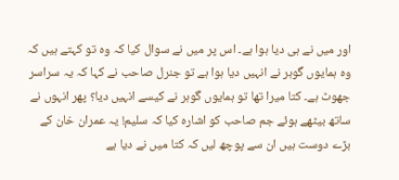اور میں نے ہی دیا ہوا ہے۔ اس پر میں نے سوال کیا کہ وہ تو کہتے ہیں کہ وہ ہمایوں گوہر نے انہیں دیا ہوا ہے تو جنرل صاحب نے کہا کہ یہ سراسر جھوٹ ہے۔ کتا میرا تھا تو ہمایوں گوہر نے کیسے انہیں دیا؟ پھر انہوں نے ساتھ بیٹھے ہوئے جم صاحب کو اشارہ کیا کہ سلیم! یہ عمران خان کے بڑے دوست ہیں ان سے پوچھ لیں کہ کتا میں نے دیا ہے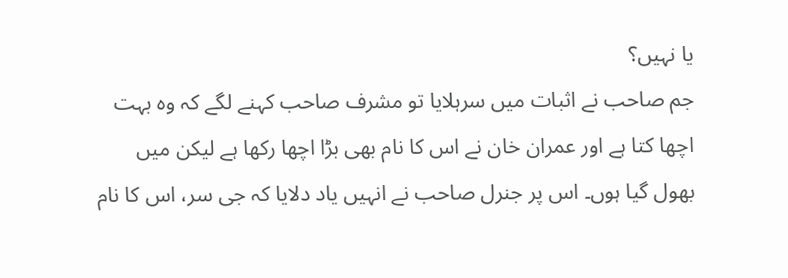یا نہیں؟
جم صاحب نے اثبات میں سرہلایا تو مشرف صاحب کہنے لگے کہ وہ بہت اچھا کتا ہے اور عمران خان نے اس کا نام بھی بڑا اچھا رکھا ہے لیکن میں بھول گیا ہوں۔ اس پر جنرل صاحب نے انہیں یاد دلایا کہ جی سر، اس کا نام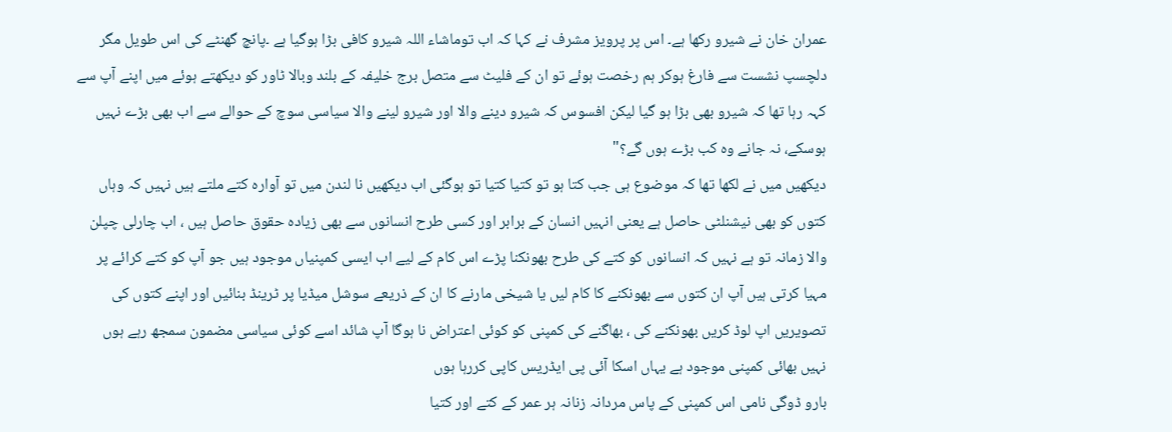عمران خان نے شیرو رکھا ہے۔ اس پر پرویز مشرف نے کہا کہ اب توماشاء اللہ شیرو کافی بڑا ہوگیا ہے ۔پانچ گھنٹے کی اس طویل مگر دلچسپ نشست سے فارغ ہوکر ہم رخصت ہوئے تو ان کے فلیٹ سے متصل برج خلیفہ کے بلند وبالا ٹاور کو دیکھتے ہوئے میں اپنے آپ سے کہہ رہا تھا کہ شیرو بھی بڑا ہو گیا لیکن افسوس کہ شیرو دینے والا اور شیرو لینے والا سیاسی سوچ کے حوالے سے اب بھی بڑے نہیں ہوسکے، نہ جانے وہ کب بڑے ہوں گے؟"
دیکھیں میں نے لکھا تھا کہ موضوع ہی جب کتا ہو تو کتیا کتیا تو ہوگئی اب دیکھیں نا لندن میں تو آوارہ کتے ملتے ہیں نہیں کہ وہاں کتوں کو بھی نیشنلٹی حاصل ہے یعنی انہیں انسان کے برابر اور کسی طرح انسانوں سے بھی زیادہ حقوق حاصل ہیں ، اب چارلی چپلن والا زمانہ تو ہے نہیں کہ انسانوں کو کتے کی طرح بھونکنا پڑے اس کام کے لیے اب ایسی کمپنیاں موجود ہیں جو آپ کو کتے کرائے پر مہیا کرتی ہیں آپ ان کتوں سے بھونکنے کا کام لیں یا شیخی مارنے کا ان کے ذریعے سوشل میڈیا پر ٹرینڈ بنائیں اور اپنے کتوں کی تصویریں اپ لوڈ کریں بھونکنے کی ، بھاگنے کی کمپنی کو کوئی اعتراض نا ہوگا آپ شائد اسے کوئی سیاسی مضمون سمجھ رہے ہوں نہیں بھائی کمپنی موجود ہے یہاں اسکا آئی پی ایڈریس کاپی کررہا ہوں
بارو ڈوگی نامی اس کمپنی کے پاس مردانہ زنانہ ہر عمر کے کتے اور کتیا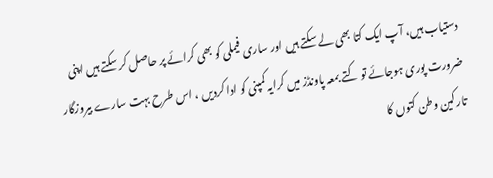دستیاب ہیں، آپ ایک کتا بھی لے سکتے ہیں اور ساری فیملی کو بھی کرائے پر حاصل کر سکتے ہیں اپنی ضرورت پوری ہوجائے تو کتے بمعہ پاونڈز میں کرایہ کمپنی کو ادا کردیں ، اس طرح بہت سارے بیروزگار تارکین وطن کتوں کا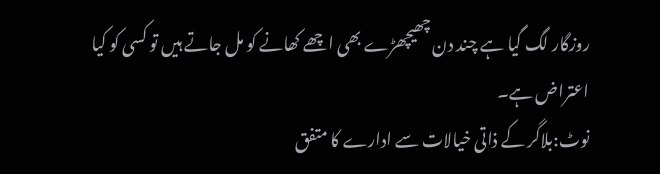روزگار لگ گیا ہے چند دن چھیچھڑے بھی اچھے کھانے کو مل جاتے ہیں تو کسی کو کیا اعتراض ہے۔
نوٹ:بلاگر کے ذاتی خیالات سے ادارے کا متفق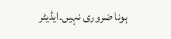ہونا ضروری نہیں۔ایڈیٹر